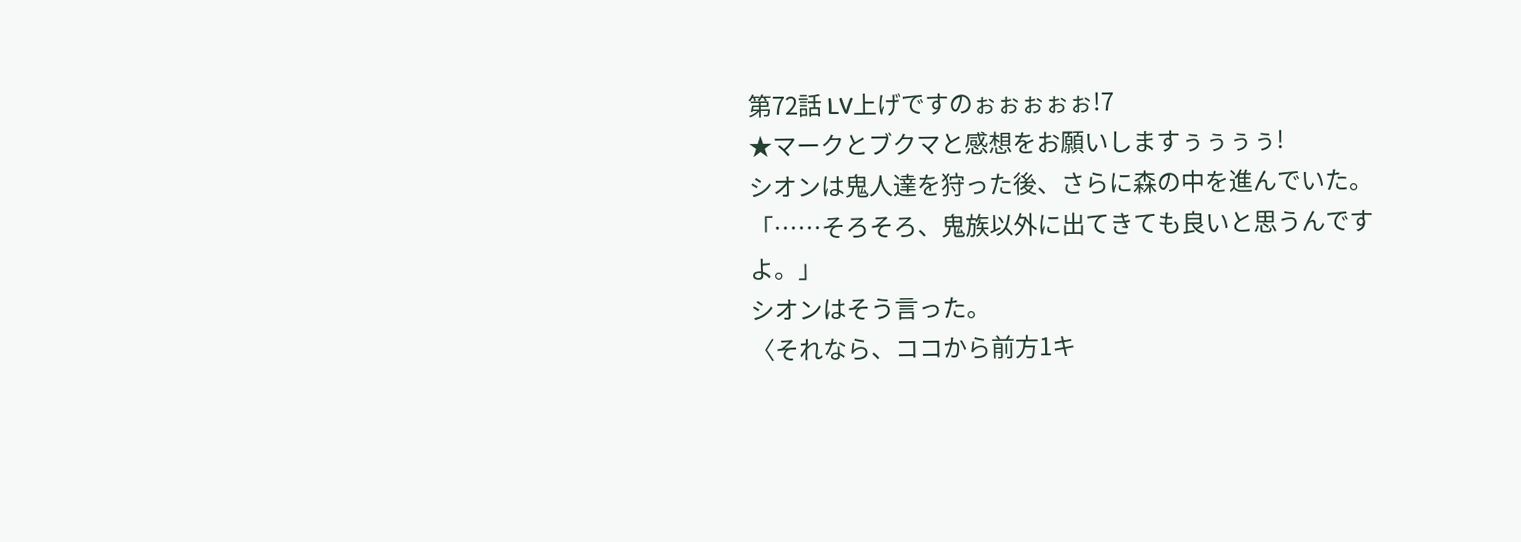第72話 LV上げですのぉぉぉぉぉ!7
★マークとブクマと感想をお願いしますぅぅぅぅ!
シオンは鬼人達を狩った後、さらに森の中を進んでいた。
「……そろそろ、鬼族以外に出てきても良いと思うんですよ。」
シオンはそう言った。
〈それなら、ココから前方1キ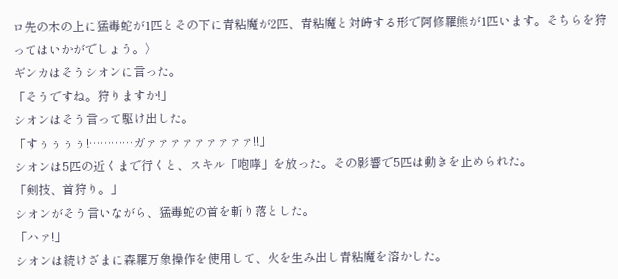ロ先の木の上に猛毒蛇が1匹とその下に青粘魔が2匹、青粘魔と対峙する形で阿修羅熊が1匹います。そちらを狩ってはいかがでしょう。〉
ギンカはそうシオンに言った。
「そうですね。狩りますか!」
シオンはそう言って駆け出した。
「すぅぅぅぅ!…………ガァァァァァァァァァ!!」
シオンは5匹の近くまで行くと、スキル「咆哮」を放った。その影響で5匹は動きを止められた。
「剣技、首狩り。」
シオンがそう言いながら、猛毒蛇の首を斬り落とした。
「ハァ!」
シオンは続けざまに森羅万象操作を使用して、火を生み出し青粘魔を溶かした。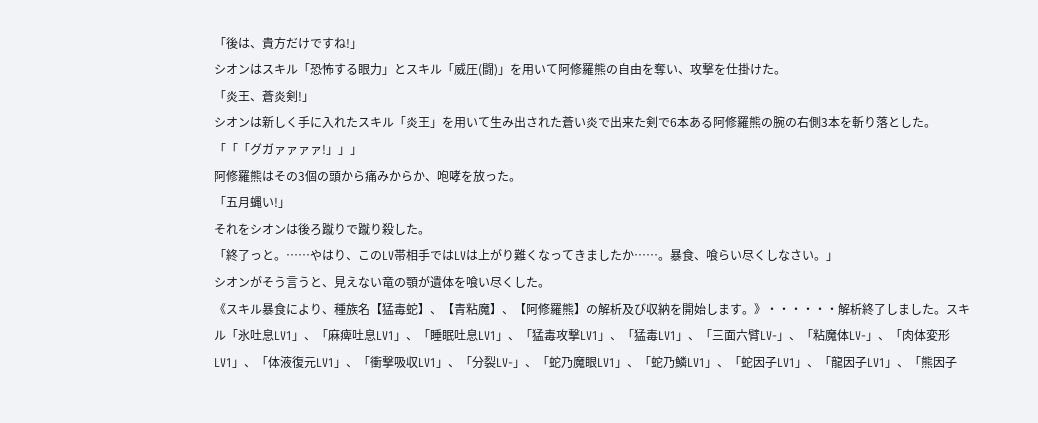「後は、貴方だけですね!」
シオンはスキル「恐怖する眼力」とスキル「威圧(闘)」を用いて阿修羅熊の自由を奪い、攻撃を仕掛けた。
「炎王、蒼炎剣!」
シオンは新しく手に入れたスキル「炎王」を用いて生み出された蒼い炎で出来た剣で6本ある阿修羅熊の腕の右側3本を斬り落とした。
「「「グガァァァァ!」」」
阿修羅熊はその3個の頭から痛みからか、咆哮を放った。
「五月蝿い!」
それをシオンは後ろ蹴りで蹴り殺した。
「終了っと。……やはり、このLV帯相手ではLVは上がり難くなってきましたか……。暴食、喰らい尽くしなさい。」
シオンがそう言うと、見えない竜の顎が遺体を喰い尽くした。
《スキル暴食により、種族名【猛毒蛇】、【青粘魔】、【阿修羅熊】の解析及び収納を開始します。》・・・・・・解析終了しました。スキル「氷吐息LV1」、「麻痺吐息LV1」、「睡眠吐息LV1」、「猛毒攻撃LV1」、「猛毒LV1」、「三面六臂LV-」、「粘魔体LV-」、「肉体変形LV1」、「体液復元LV1」、「衝撃吸収LV1」、「分裂LV-」、「蛇乃魔眼LV1」、「蛇乃鱗LV1」、「蛇因子LV1」、「龍因子LV1」、「熊因子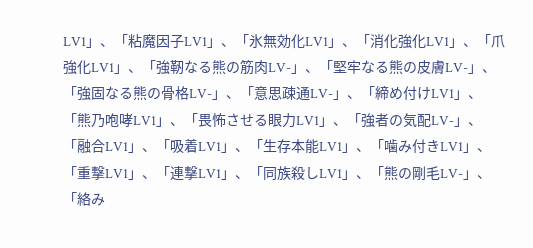LV1」、「粘魔因子LV1」、「氷無効化LV1」、「消化強化LV1」、「爪強化LV1」、「強靭なる熊の筋肉LV-」、「堅牢なる熊の皮膚LV-」、「強固なる熊の骨格LV-」、「意思疎通LV-」、「締め付けLV1」、「熊乃咆哮LV1」、「畏怖させる眼力LV1」、「強者の気配LV-」、「融合LV1」、「吸着LV1」、「生存本能LV1」、「噛み付きLV1」、「重撃LV1」、「連撃LV1」、「同族殺しLV1」、「熊の剛毛LV-」、「絡み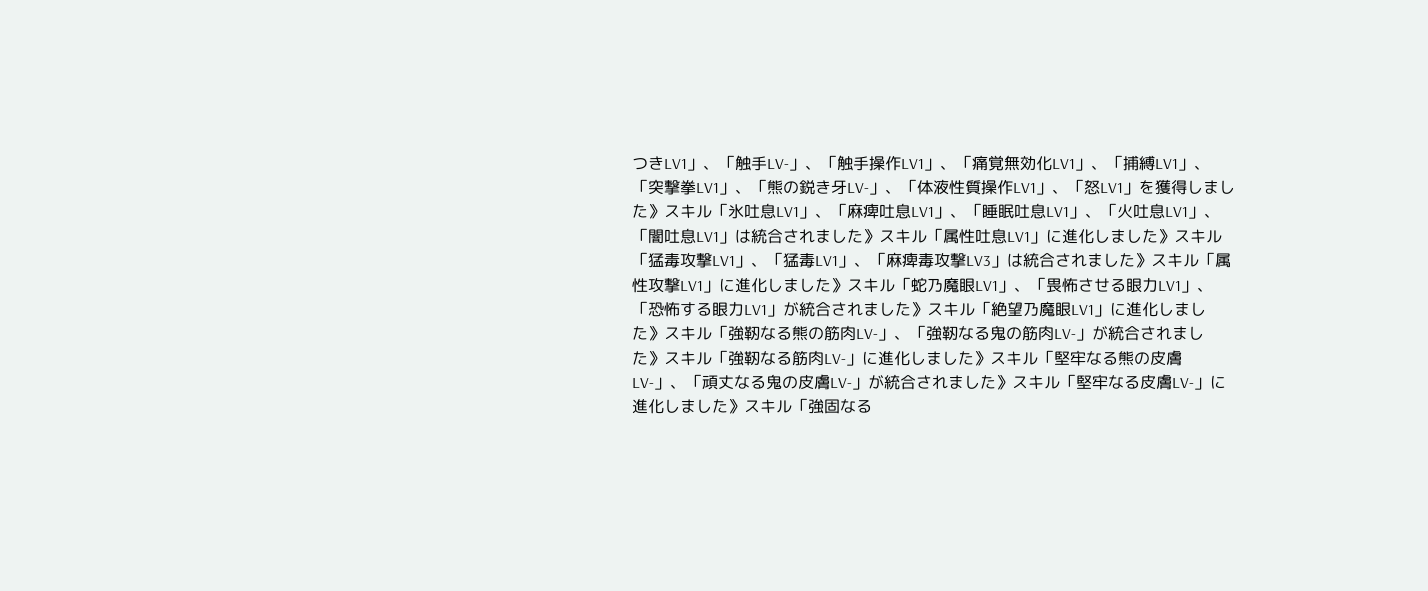つきLV1」、「触手LV-」、「触手操作LV1」、「痛覚無効化LV1」、「捕縛LV1」、「突撃拳LV1」、「熊の鋭き牙LV-」、「体液性質操作LV1」、「怒LV1」を獲得しました》スキル「氷吐息LV1」、「麻痺吐息LV1」、「睡眠吐息LV1」、「火吐息LV1」、「闇吐息LV1」は統合されました》スキル「属性吐息LV1」に進化しました》スキル「猛毒攻撃LV1」、「猛毒LV1」、「麻痺毒攻撃LV3」は統合されました》スキル「属性攻撃LV1」に進化しました》スキル「蛇乃魔眼LV1」、「畏怖させる眼力LV1」、「恐怖する眼力LV1」が統合されました》スキル「絶望乃魔眼LV1」に進化しました》スキル「強靭なる熊の筋肉LV-」、「強靭なる鬼の筋肉LV-」が統合されました》スキル「強靭なる筋肉LV-」に進化しました》スキル「堅牢なる熊の皮膚LV-」、「頑丈なる鬼の皮膚LV-」が統合されました》スキル「堅牢なる皮膚LV-」に進化しました》スキル「強固なる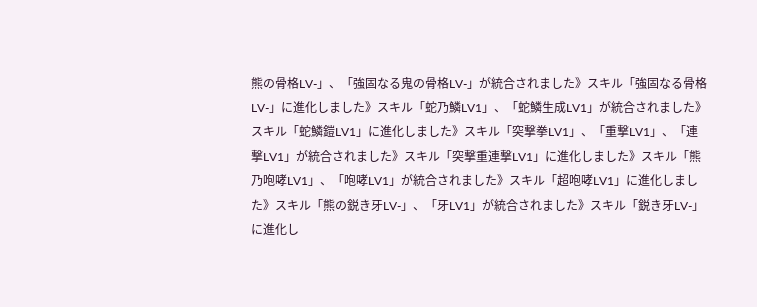熊の骨格LV-」、「強固なる鬼の骨格LV-」が統合されました》スキル「強固なる骨格LV-」に進化しました》スキル「蛇乃鱗LV1」、「蛇鱗生成LV1」が統合されました》スキル「蛇鱗鎧LV1」に進化しました》スキル「突撃拳LV1」、「重撃LV1」、「連撃LV1」が統合されました》スキル「突撃重連撃LV1」に進化しました》スキル「熊乃咆哮LV1」、「咆哮LV1」が統合されました》スキル「超咆哮LV1」に進化しました》スキル「熊の鋭き牙LV-」、「牙LV1」が統合されました》スキル「鋭き牙LV-」に進化し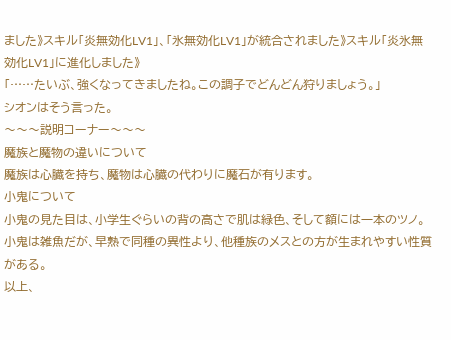ました》スキル「炎無効化LV1」、「氷無効化LV1」が統合されました》スキル「炎氷無効化LV1」に進化しました》
「……たいぶ、強くなってきましたね。この調子でどんどん狩りましょう。」
シオンはそう言った。
〜〜〜説明コーナー〜〜〜
魔族と魔物の違いについて
魔族は心臓を持ち、魔物は心臓の代わりに魔石が有ります。
小鬼について
小鬼の見た目は、小学生ぐらいの背の高さで肌は緑色、そして額には一本のツノ。
小鬼は雑魚だが、早熟で同種の異性より、他種族のメスとの方が生まれやすい性質がある。
以上、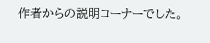作者からの説明コーナーでした。